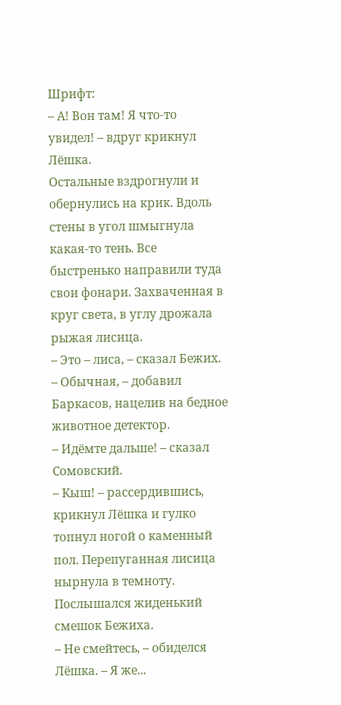Шрифт:
– А! Вон там! Я что-то увидел! – вдруг крикнул Лёшка.
Остальные вздрогнули и обернулись на крик. Вдоль стены в угол шмыгнула какая-то тень. Все быстренько направили туда свои фонари. Захваченная в круг света, в углу дрожала рыжая лисица.
– Это – лиса, – сказал Бежих.
– Обычная, – добавил Баркасов, нацелив на бедное животное детектор.
– Идёмте дальше! – сказал Сомовский.
– Кыш! – рассердившись, крикнул Лёшка и гулко топнул ногой о каменный пол. Перепуганная лисица нырнула в темноту.
Послышался жиденький смешок Бежиха.
– Не смейтесь, – обиделся Лёшка. – Я же...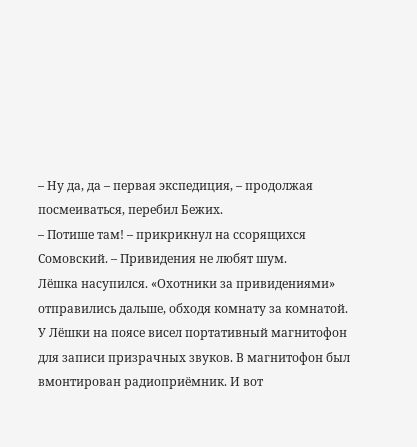– Ну да, да – первая экспедиция, – продолжая посмеиваться, перебил Бежих.
– Потише там! – прикрикнул на ссорящихся Сомовский. – Привидения не любят шум.
Лёшка насупился. «Охотники за привидениями» отправились дальше, обходя комнату за комнатой. У Лёшки на поясе висел портативный магнитофон для записи призрачных звуков. В магнитофон был вмонтирован радиоприёмник. И вот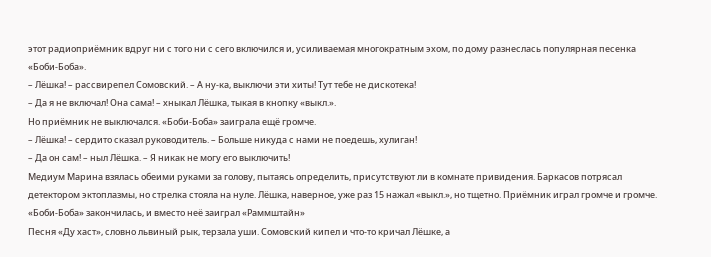этот радиоприёмник вдруг ни с того ни с сего включился и, усиливаемая многократным эхом, по дому разнеслась популярная песенка «Боби-Боба».
– Лёшка! – рассвирепел Сомовский. – А ну-ка, выключи эти хиты! Тут тебе не дискотека!
– Да я не включал! Она сама! – хныкал Лёшка, тыкая в кнопку «выкл.».
Но приёмник не выключался. «Боби-Боба» заиграла ещё громче.
– Лёшка! – сердито сказал руководитель. – Больше никуда с нами не поедешь, хулиган!
– Да он сам! – ныл Лёшка. – Я никак не могу его выключить!
Медиум Марина взялась обеими руками за голову, пытаясь определить, присутствуют ли в комнате привидения. Баркасов потрясал детектором эктоплазмы, но стрелка стояла на нуле. Лёшка, наверное, уже раз 15 нажал «выкл.», но тщетно. Приёмник играл громче и громче. «Боби-Боба» закончилась, и вместо неё заиграл «Раммштайн»
Песня «Ду хаст», словно львиный рык, терзала уши. Сомовский кипел и что-то кричал Лёшке, а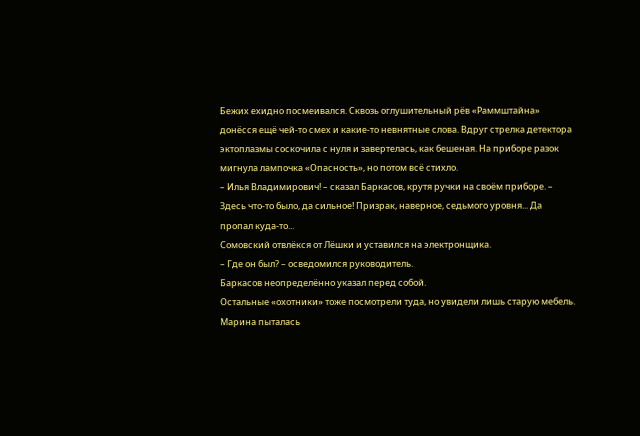Бежих ехидно посмеивался. Сквозь оглушительный рёв «Раммштайна» донёсся ещё чей-то смех и какие-то невнятные слова. Вдруг стрелка детектора эктоплазмы соскочила с нуля и завертелась, как бешеная. На приборе разок мигнула лампочка «Опасность», но потом всё стихло.
– Илья Владимирович! – сказал Баркасов, крутя ручки на своём приборе. – Здесь что-то было, да сильное! Призрак, наверное, седьмого уровня... Да пропал куда-то...
Сомовский отвлёкся от Лёшки и уставился на электронщика.
– Где он был? – осведомился руководитель.
Баркасов неопределённо указал перед собой.
Остальные «охотники» тоже посмотрели туда, но увидели лишь старую мебель. Марина пыталась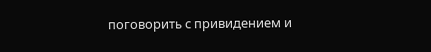поговорить с привидением и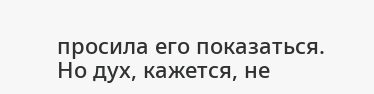просила его показаться. Но дух, кажется, не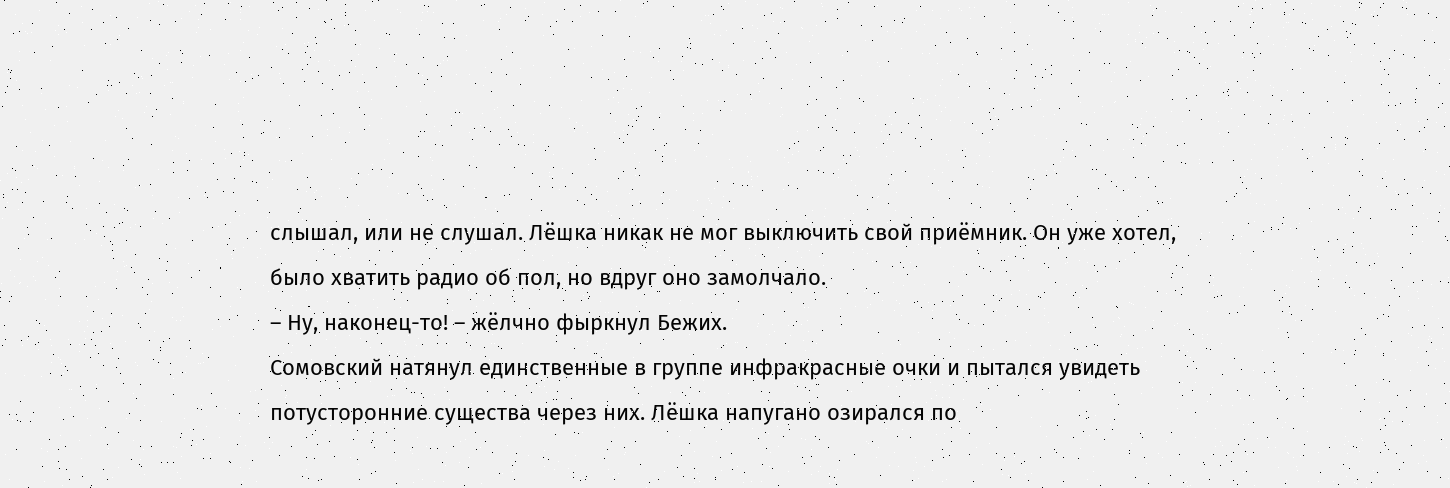слышал, или не слушал. Лёшка никак не мог выключить свой приёмник. Он уже хотел, было хватить радио об пол, но вдруг оно замолчало.
– Ну, наконец-то! – жёлчно фыркнул Бежих.
Сомовский натянул единственные в группе инфракрасные очки и пытался увидеть потусторонние существа через них. Лёшка напугано озирался по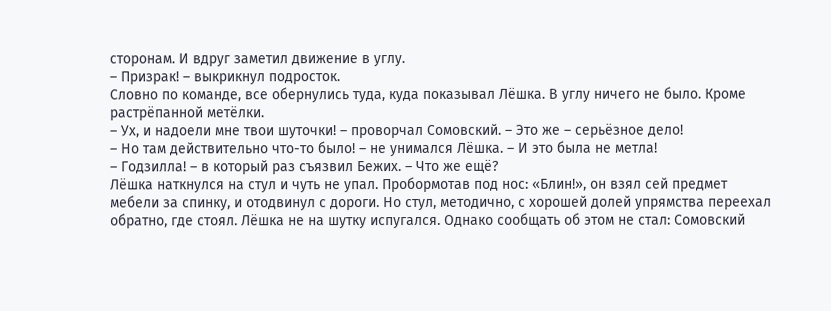сторонам. И вдруг заметил движение в углу.
– Призрак! – выкрикнул подросток.
Словно по команде, все обернулись туда, куда показывал Лёшка. В углу ничего не было. Кроме растрёпанной метёлки.
– Ух, и надоели мне твои шуточки! – проворчал Сомовский. – Это же – серьёзное дело!
– Но там действительно что-то было! – не унимался Лёшка. – И это была не метла!
– Годзилла! – в который раз съязвил Бежих. – Что же ещё?
Лёшка наткнулся на стул и чуть не упал. Пробормотав под нос: «Блин!», он взял сей предмет мебели за спинку, и отодвинул с дороги. Но стул, методично, с хорошей долей упрямства переехал обратно, где стоял. Лёшка не на шутку испугался. Однако сообщать об этом не стал: Сомовский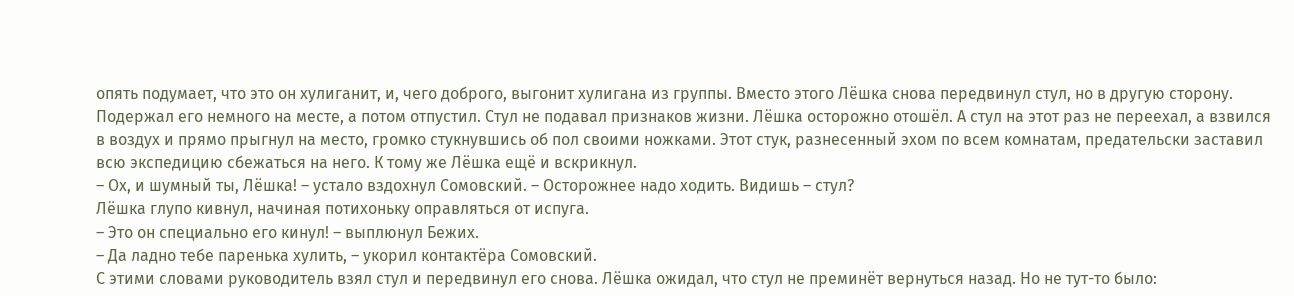опять подумает, что это он хулиганит, и, чего доброго, выгонит хулигана из группы. Вместо этого Лёшка снова передвинул стул, но в другую сторону. Подержал его немного на месте, а потом отпустил. Стул не подавал признаков жизни. Лёшка осторожно отошёл. А стул на этот раз не переехал, а взвился в воздух и прямо прыгнул на место, громко стукнувшись об пол своими ножками. Этот стук, разнесенный эхом по всем комнатам, предательски заставил всю экспедицию сбежаться на него. К тому же Лёшка ещё и вскрикнул.
– Ох, и шумный ты, Лёшка! – устало вздохнул Сомовский. – Осторожнее надо ходить. Видишь – стул?
Лёшка глупо кивнул, начиная потихоньку оправляться от испуга.
– Это он специально его кинул! – выплюнул Бежих.
– Да ладно тебе паренька хулить, – укорил контактёра Сомовский.
С этими словами руководитель взял стул и передвинул его снова. Лёшка ожидал, что стул не преминёт вернуться назад. Но не тут-то было: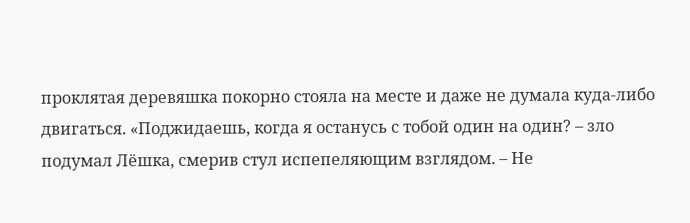проклятая деревяшка покорно стояла на месте и даже не думала куда-либо двигаться. «Поджидаешь, когда я останусь с тобой один на один? – зло подумал Лёшка, смерив стул испепеляющим взглядом. – Не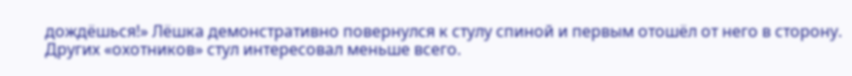дождёшься!» Лёшка демонстративно повернулся к стулу спиной и первым отошёл от него в сторону. Других «охотников» стул интересовал меньше всего.